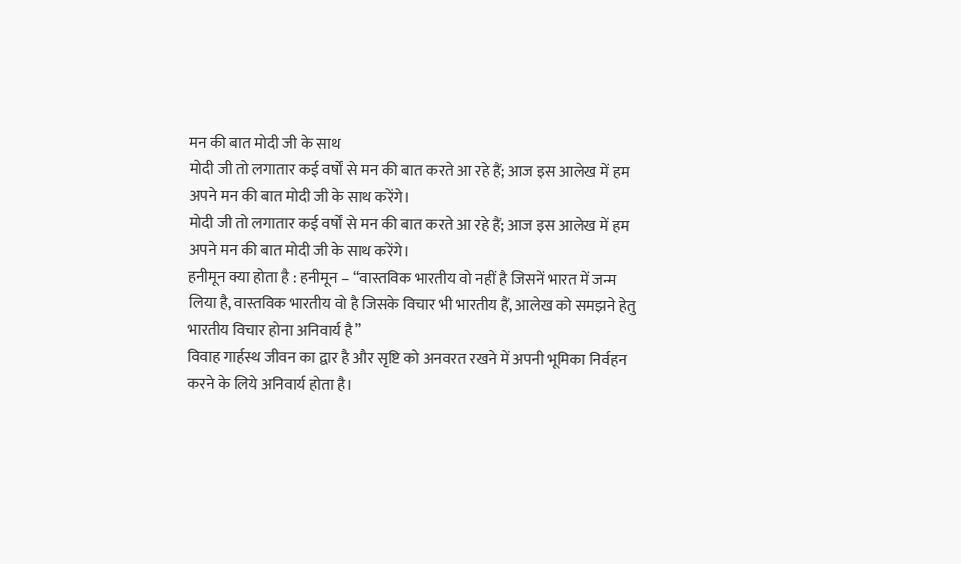मन की बात मोदी जी के साथ
मोदी जी तो लगातार कई वर्षों से मन की बात करते आ रहे हैं; आज इस आलेख में हम अपने मन की बात मोदी जी के साथ करेंगे।
मोदी जी तो लगातार कई वर्षों से मन की बात करते आ रहे हैं; आज इस आलेख में हम अपने मन की बात मोदी जी के साथ करेंगे।
हनीमून क्या होता है : हनीमून – “वास्तविक भारतीय वो नहीं है जिसनें भारत में जन्म लिया है, वास्तविक भारतीय वो है जिसके विचार भी भारतीय हैं, आलेख को समझने हेतु भारतीय विचार होना अनिवार्य है”
विवाह गार्हस्थ जीवन का द्वार है और सृष्टि को अनवरत रखने में अपनी भूमिका निर्वहन करने के लिये अनिवार्य होता है।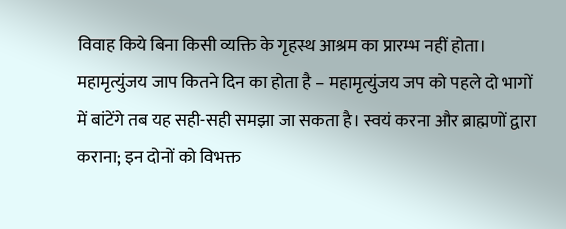विवाह किये बिना किसी व्यक्ति के गृहस्थ आश्रम का प्रारम्भ नहीं होता।
महामृत्युंजय जाप कितने दिन का होता है – महामृत्युंजय जप को पहले दो भागों में बांटेंगे तब यह सही-सही समझा जा सकता है। स्वयं करना और ब्राह्मणों द्वारा कराना; इन दोनों को विभक्त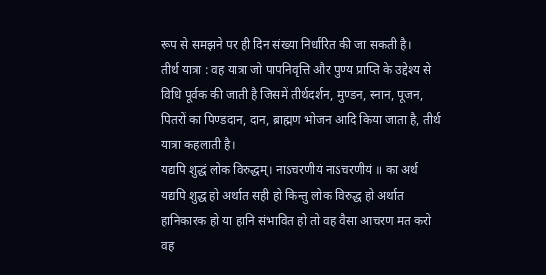रूप से समझने पर ही दिन संख्या निर्धारित की जा सकती है।
तीर्थ यात्रा : वह यात्रा जो पापनिवृत्ति और पुण्य प्राप्ति के उद्देश्य से विधि पूर्वक की जाती है जिसमें तीर्थदर्शन, मुण्डन, स्नान, पूजन, पितरों का पिण्डदान, दान, ब्राह्मण भोजन आदि किया जाता है, तीर्थ यात्रा कहलाती है।
यद्यपि शुद्धं लोक विरुद्धम्। नाऽचरणीयं नाऽचरणीयं ॥ का अर्थ यद्यपि शुद्ध हो अर्थात सही हो किन्तु लोक विरुद्ध हो अर्थात हानिकारक हो या हानि संभावित हो तो वह वैसा आचरण मत करो वह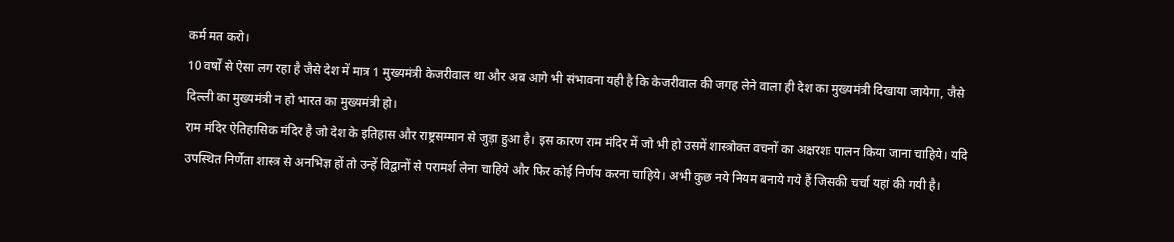कर्म मत करो।
10 वर्षों से ऐसा लग रहा है जैसे देश में मात्र 1 मुख्यमंत्री केजरीवाल था और अब आगे भी संभावना यही है कि केजरीवाल की जगह लेने वाला ही देश का मुख्यमंत्री दिखाया जायेगा, जैसे दिल्ली का मुख्यमंत्री न हो भारत का मुख्यमंत्री हो।
राम मंदिर ऐतिहासिक मंदिर है जो देश के इतिहास और राष्ट्रसम्मान से जुड़ा हुआ है। इस कारण राम मंदिर में जो भी हो उसमें शास्त्रोक्त वचनों का अक्षरशः पालन किया जाना चाहिये। यदि उपस्थित निर्णेता शास्त्र से अनभिज्ञ हों तो उन्हें विद्वानों से परामर्श लेना चाहिये और फिर कोई निर्णय करना चाहिये। अभी कुछ नये नियम बनाये गये हैं जिसकी चर्चा यहां की गयी है।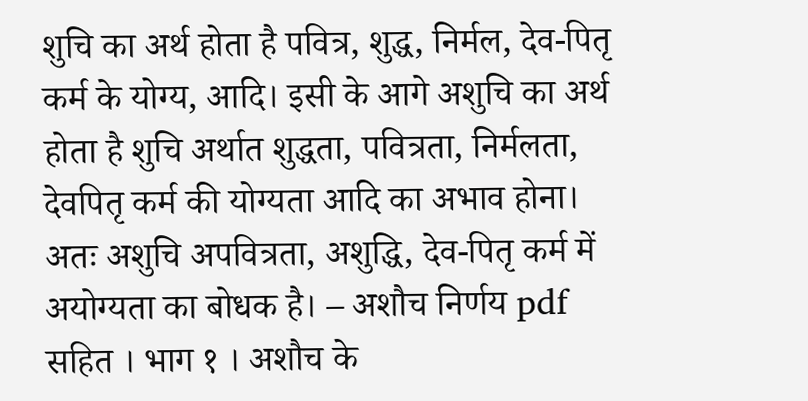शुचि का अर्थ होता है पवित्र, शुद्ध, निर्मल, देव-पितृ कर्म के योग्य, आदि। इसी के आगे अशुचि का अर्थ होता है शुचि अर्थात शुद्धता, पवित्रता, निर्मलता, देवपितृ कर्म की योग्यता आदि का अभाव होना। अतः अशुचि अपवित्रता, अशुद्धि, देव-पितृ कर्म में अयोग्यता का बोधक है। – अशौच निर्णय pdf सहित । भाग १ । अशौच के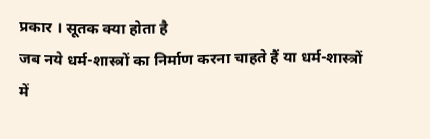प्रकार । सूतक क्या होता है
जब नये धर्म-शास्त्रों का निर्माण करना चाहते हैं या धर्म-शास्त्रों में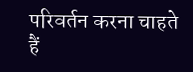परिवर्तन करना चाहते हैं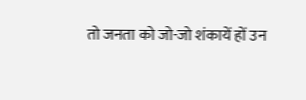तो जनता को जो-जो शंकायें हों उन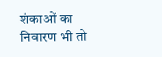शंकाओं का निवारण भी तो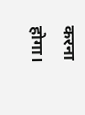करना होगा।